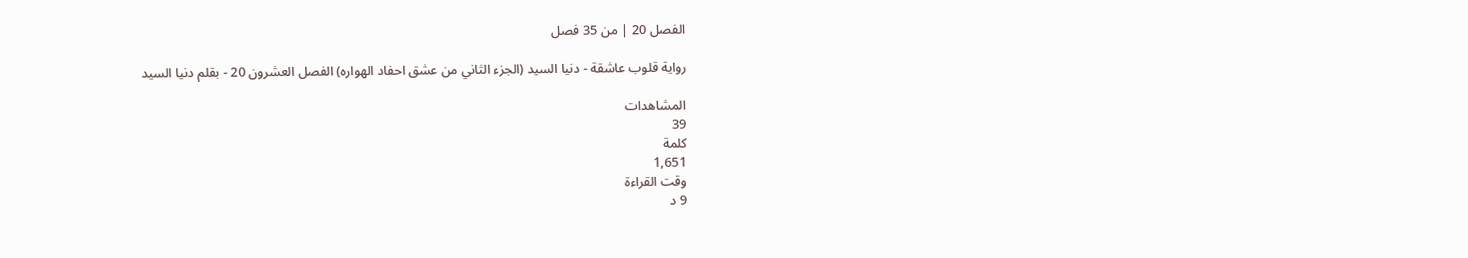الفصل 20 | من 35 فصل

رواية قلوب عاشقة - دنيا السيد (الجزء الثاني من عشق احفاد الهواره) الفصل العشرون 20 - بقلم دنيا السيد

المشاهدات
39
كلمة
1,651
وقت القراءة
9 د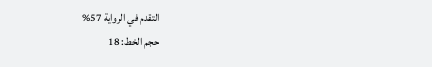التقدم في الرواية 57%
حجم الخط: 18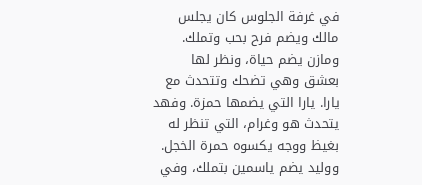في غرفة الجلوس كان يجلس مالك ويضم فرح بحب وتملك. ومازن يضم حياة، ونظر لها بعشق وهي تضحك وتتحدث مع يارا. يارا التي يضمها حمزة. وفهد يتحدث هو وغرام، التي تنظر له بغيظ ووجه يكسوه حمرة الخجل. ووليد يضم ياسمين بتملك، وفي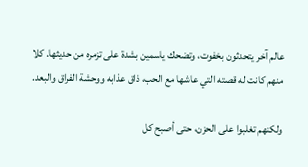عالم آخر يتحدثون بخفوت، وتضحك ياسمين بشدة على تزمره من حديثها. كلا منهم كانت له قصته التي عاشها مع الحب، ذاق عذابه ووحشة الفراق والبعد.

ولكنهم تغلبوا على الحزن، حتى أصبح كل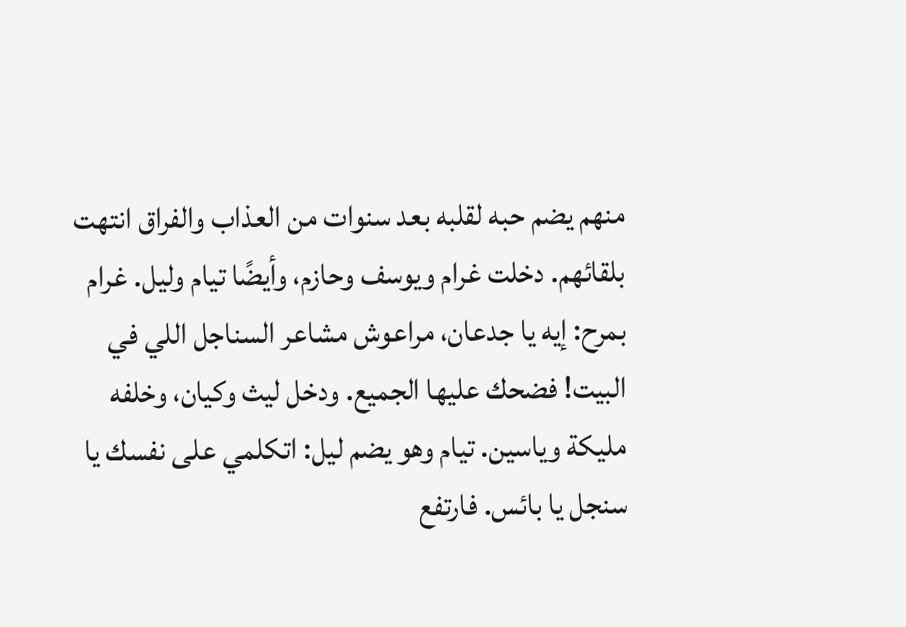منهم يضم حبه لقلبه بعد سنوات من العذاب والفراق انتهت بلقائهم. دخلت غرام ويوسف وحازم، وأيضًا تيام وليل. غرام بمرح: إيه يا جدعان، مراعوش مشاعر السناجل اللي في البيت! فضحك عليها الجميع. ودخل ليث وكيان، وخلفه مليكة وياسين. تيام وهو يضم ليل: اتكلمي على نفسك يا سنجل يا بائس. فارتفع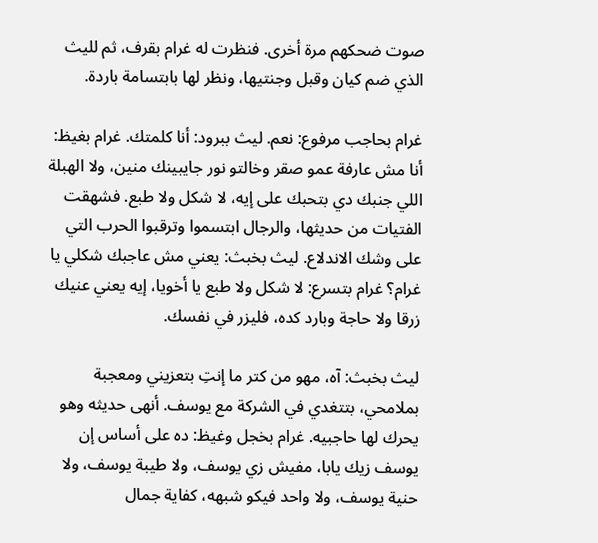صوت ضحكهم مرة أخرى. فنظرت له غرام بقرف، ثم لليث الذي ضم كيان وقبل وجنتيها، ونظر لها بابتسامة باردة.

غرام بحاجب مرفوع: نعم. ليث ببرود: أنا كلمتك. غرام بغيظ: أنا مش عارفة عمو صقر وخالتو نور جايبينك منين، ولا الهبلة اللي جنبك دي بتحبك على إيه، لا شكل ولا طبع. فشهقت الفتيات من حديثها، والرجال ابتسموا وترقبوا الحرب التي على وشك الاندلاع. ليث بخبث: يعني مش عاجبك شكلي يا غرام؟ غرام بتسرع: لا شكل ولا طبع يا أخويا، إيه يعني عنيك زرقا ولا حاجة وبارد كده، فليزر في نفسك.

ليث بخبث: آه، مهو من كتر ما إنتِ بتعزيني ومعجبة بملامحي، بتتغدي في الشركة مع يوسف. أنهى حديثه وهو يحرك لها حاجبيه. غرام بخجل وغيظ: ده على أساس إن يوسف زيك يابا، مفيش زي يوسف، ولا طيبة يوسف، ولا حنية يوسف، ولا واحد فيكو شبهه، كفاية جمال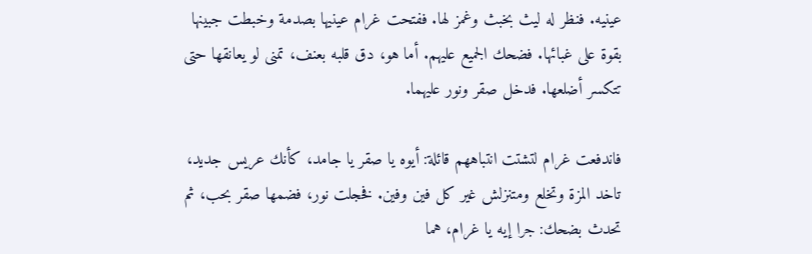عينيه. فنظر له ليث بخبث وغمز لها. ففتحت غرام عينيها بصدمة وخبطت جبينها بقوة على غبائها. فضحك الجميع عليهم. أما هو، دق قلبه بعنف، تمنى لو يعانقها حتى تتكسر أضلعها. فدخل صقر ونور عليهما.

فاندفعت غرام لتشتت انتباههم قائلة: أيوه يا صقر يا جامد، كأنك عريس جديد، تاخد المزة وتخلع ومتنزلش غير كل فين وفين. فخجلت نور، فضمها صقر بحب، ثم تحدث بضحك: جرا إيه يا غرام، هما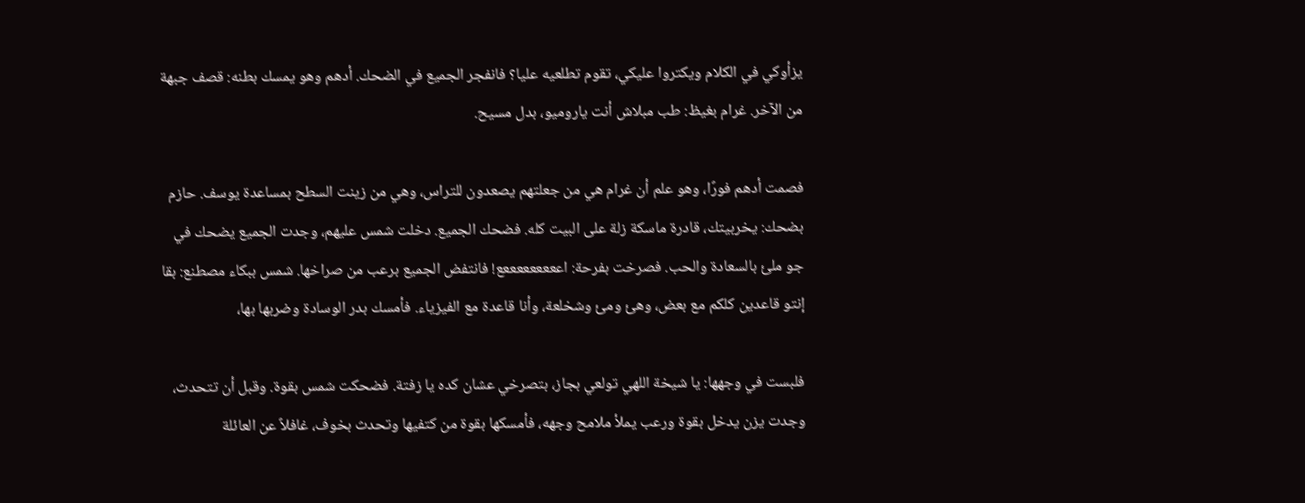يزأوكي في الكلام ويكتروا عليكي، تقوم تطلعيه عليا؟ فانفجر الجميع في الضحك. أدهم وهو يمسك بطنه: قصف جبهة من الآخر. غرام بغيظ: طب مبلاش أنت ياروميو، بدل مسيح.

فصمت أدهم فورًا، وهو علم أن غرام هي من جعلتهم يصعدون للتراس، وهي من زينت السطح بمساعدة يوسف. حازم بضحك: يخربيتك، قادرة ماسكة زلة على البيت كله. فضحك الجميع. دخلت شمس عليهم، وجدت الجميع يضحك في جو ملئ بالسعادة والحب. فصرخت بفرحة: اعععععععععع! فانتفض الجميع برعب من صراخها. شمس ببكاء مصطنع: بقا إنتو قاعدين كلكم مع بعض، وهئ ومئ وشخلعة، وأنا قاعدة مع الفيزياء. فأمسك بدر الوسادة وضربها بها،

فلبست في وجهها: يا شيخة اللهي تولعي بجاز، بتصرخي عشان كده يا زفتة. فضحكت شمس بقوة. وقبل أن تتحدث، وجدت يزن يدخل بقوة ورعب يملأ ملامح وجهه، فأمسكها بقوة من كتفيها وتحدث بخوف، غافلاً عن العائلة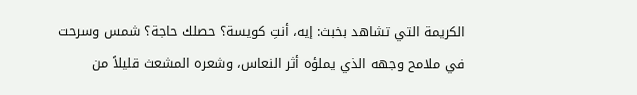الكريمة التي تشاهد بخبث: إيه، أنتِ كويسة؟ حصلك حاجة؟ شمس وسرحت في ملامح وجهه الذي يملؤه أثر النعاس، وشعره المشعث قليلاً من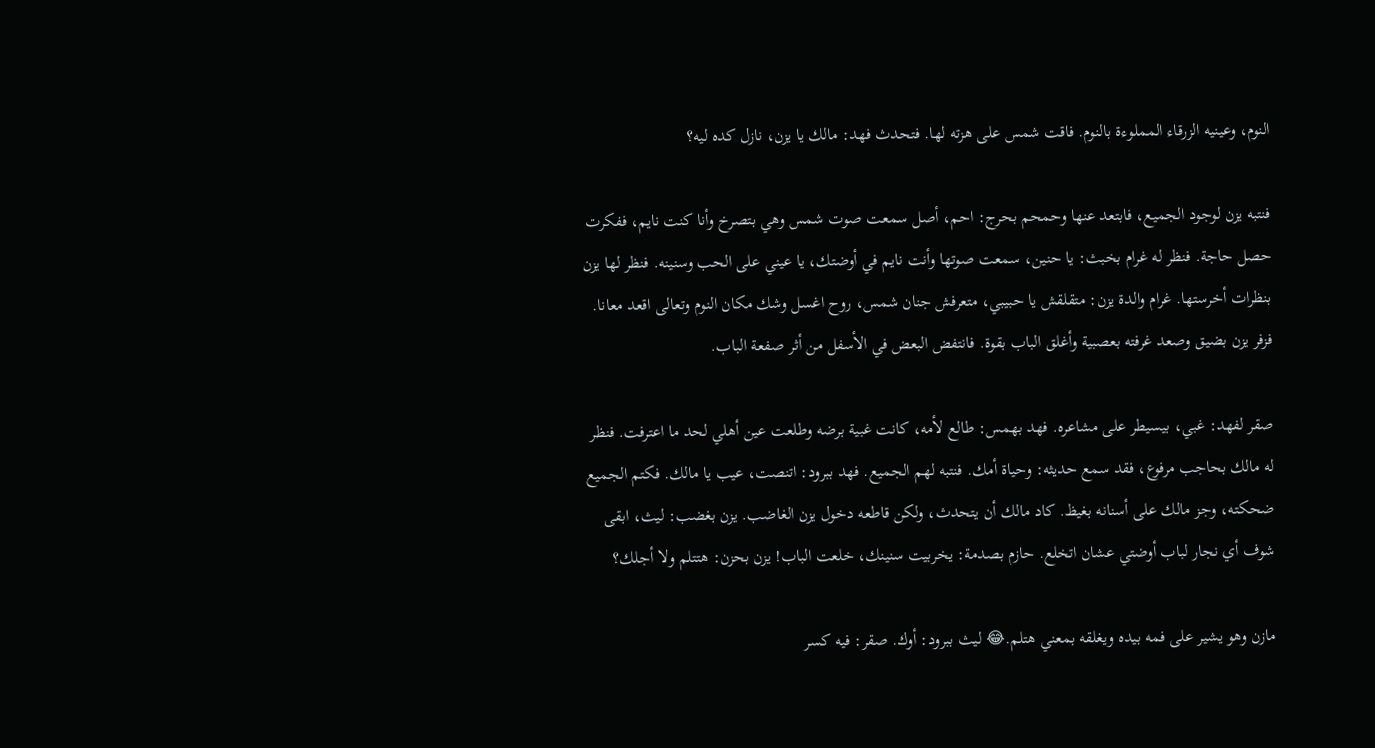النوم، وعينيه الزرقاء المملوءة بالنوم. فاقت شمس على هزته لها. فتحدث فهد: مالك يا يزن، نازل كده ليه؟

فنتبه يزن لوجود الجميع، فابتعد عنها وحمحم بحرج: احم، أصل سمعت صوت شمس وهي بتصرخ وأنا كنت نايم، ففكرت حصل حاجة. فنظر له غرام بخبث: يا حنين، سمعت صوتها وأنت نايم في أوضتك، يا عيني على الحب وسنينه. فنظر لها يزن بنظرات أخرستها. غرام والدة يزن: متقلقش يا حبيبي، متعرفش جنان شمس، روح اغسل وشك مكان النوم وتعالى اقعد معانا. فزفر يزن بضيق وصعد غرفته بعصبية وأغلق الباب بقوة. فانتفض البعض في الأسفل من أثر صفعة الباب.

صقر لفهد: غبي، بيسيطر على مشاعره. فهد بهمس: طالع لأمه، كانت غبية برضه وطلعت عين أهلي لحد ما اعترفت. فنظر له مالك بحاجب مرفوع، فقد سمع حديثه: وحياة أمك. فنتبه لهم الجميع. فهد ببرود: اتنصت، عيب يا مالك. فكتم الجميع ضحكته، وجز مالك على أسنانه بغيظ. كاد مالك أن يتحدث، ولكن قاطعه دخول يزن الغاضب. يزن بغضب: ليث، ابقى شوف أي نجار لباب أوضتي عشان اتخلع. حازم بصدمة: يخربيت سنينك، خلعت الباب! يزن بحزن: هتتلم ولا أجلك؟

مازن وهو يشير على فمه بيده ويغلقه بمعني هتلم.😂 ليث ببرود: أوك. صقر: فيه كسر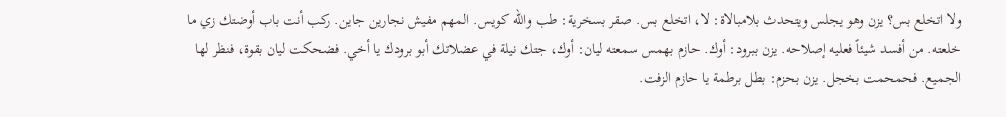ولا اتخلع بس؟ يزن وهو يجلس ويتحدث بلامبالاة: لا، اتخلع بس. صقر بسخرية: طب والله كويس. المهم مفيش نجارين جاين. ركب أنت باب أوضتك زي ما خلعته. من أفسد شيئاً فعليه إصلاحه. يزن ببرود: أوك. حازم بهمس سمعته ليان: أوك، جتك نيلة في عضلاتك أبو برودك يا أخي. فضحكت ليان بقوة، فنظر لها الجميع. فحمحمت بخجل. يزن بحزم: بطل برطمة يا حازم الزفت.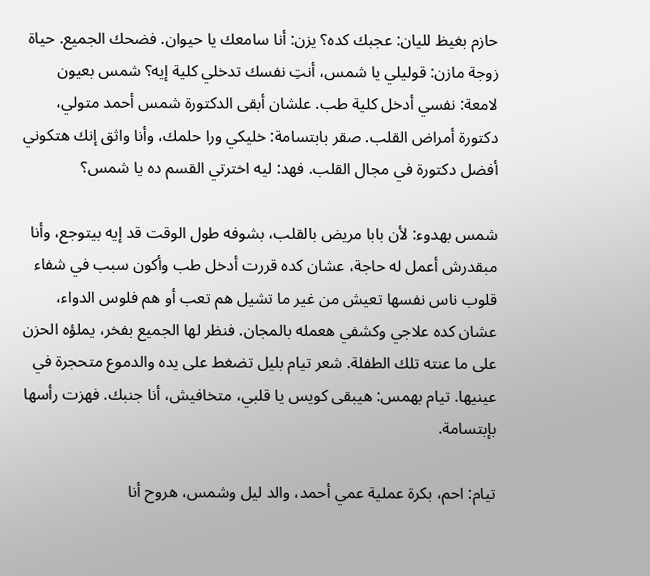حازم بغيظ لليان: عجبك كده؟ يزن: أنا سامعك يا حيوان. فضحك الجميع. حياة زوجة مازن: قوليلي يا شمس، أنتِ نفسك تدخلي كلية إيه؟ شمس بعيون لامعة: نفسي أدخل كلية طب. علشان أبقى الدكتورة شمس أحمد متولي، دكتورة أمراض القلب. صقر بابتسامة: خليكي ورا حلمك، وأنا واثق إنك هتكوني أفضل دكتورة في مجال القلب. فهد: ليه اخترتي القسم ده يا شمس؟

شمس بهدوء: لأن بابا مريض بالقلب، بشوفه طول الوقت قد إيه بيتوجع، وأنا مبقدرش أعمل له حاجة، عشان كده قررت أدخل طب وأكون سبب في شفاء قلوب ناس نفسها تعيش من غير ما تشيل هم تعب أو هم فلوس الدواء، عشان كده علاجي وكشفي هعمله بالمجان. فنظر لها الجميع بفخر، يملؤه الحزن على ما عنته تلك الطفلة. شعر تيام بليل تضغط على يده والدموع متحجرة في عينيها. تيام بهمس: هيبقى كويس يا قلبي، متخافيش، أنا جنبك. فهزت رأسها بإبتسامة.

تيام: احم، بكرة عملية عمي أحمد، والد ليل وشمس، هروح أنا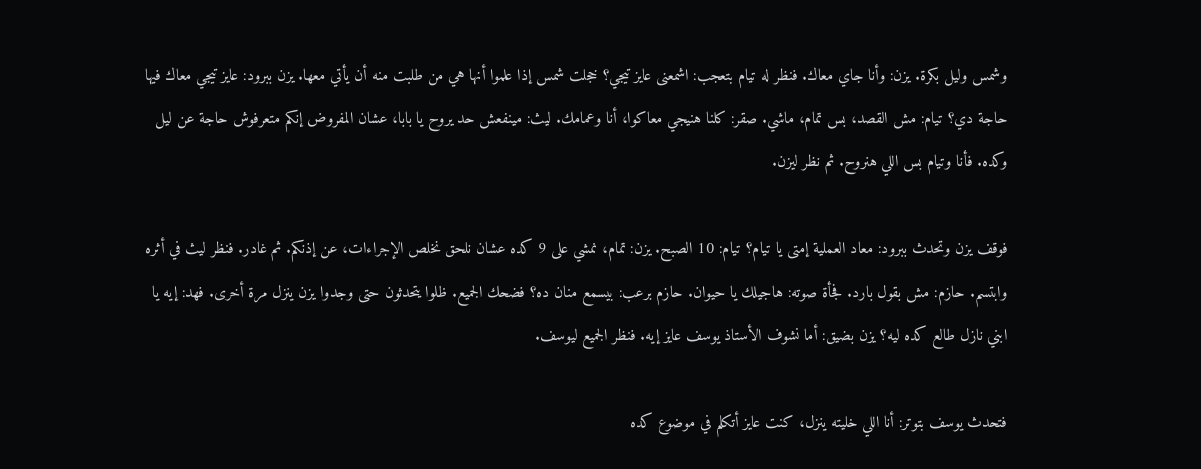وشمس وليل بكرة. يزن: وأنا جاي معاك. فنظر له تيام بتعجب: اشمعنى عايز تيجي؟ خجلت شمس إذا علموا أنها هي من طلبت منه أن يأتي معها. يزن ببرود: عايز تيجي معاك فيها حاجة دي؟ تيام: مش القصد، بس تمام، ماشي. صقر: كلنا هنيجي معاكوا، أنا وعمامك. ليث: مينفعش حد يروح يا بابا، عشان المفروض إنكم متعرفوش حاجة عن ليل وكده. فأنا وتيام بس اللي هنروح. ثم نظر ليزن.

فوقف يزن وتحدث ببرود: معاد العملية إمتى يا تيام؟ تيام: 10 الصبح. يزن: تمام، نمشي على 9 كده عشان نلحق نخلص الإجراءات، عن إذنكم. ثم غادر. فنظر ليث في أثره وابتسم. حازم: مش بقول بارد. فجأة صوته: هاجيلك يا حيوان. حازم برعب: بيسمع منان ده؟ فضحك الجميع. ظلوا يتحدثون حتى وجدوا يزن ينزل مرة أخرى. فهد: إيه يا ابني نازل طالع كده ليه؟ يزن بضيق: أما نشوف الأستاذ يوسف عايز إيه. فنظر الجميع ليوسف.

فتحدث يوسف بتوتر: أنا اللي خليته ينزل، كنت عايز أتكلم في موضوع كده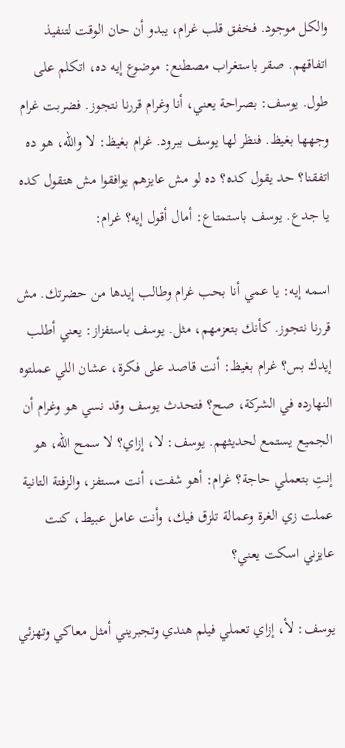والكل موجود. فخفق قلب غرام، يبدو أن حان الوقت لتنفيذ اتفاقهم. صقر باستغراب مصطنع: موضوع إيه ده، اتكلم على طول. يوسف: بصراحة يعني، أنا وغرام قررنا نتجوز. فضربت غرام وجهها بغيظ. فنظر لها يوسف ببرود. غرام بغيظ: لا والله، هو ده اتفقنا؟ حد يقول كده؟ ده لو مش عايزهم يوافقوا مش هتقول كده يا جدع. يوسف باستمتاع: أمال أقول إيه؟ غرام:

اسمه إيه: يا عمي أنا بحب غرام وطالب إيدها من حضرتك. مش قررنا نتجوز. كأنك بتعزمهم، مثل. يوسف باستفزاز: يعني أطلب إيدك بس؟ غرام بغيظ: أنت قاصد على فكرة، عشان اللي عملتوه النهارده في الشركة، صح؟ فتحدث يوسف وقد نسي هو وغرام أن الجميع يستمع لحديثهم. يوسف: لا، إزاي؟ لا سمح الله، هو إنتِ بتعملي حاجة؟ غرام: أهو شفت، أنت مستفز، والزفتة التانية عملت زي الغرة وعمالة تلزق فيك، وأنت عامل عبيط، كنت عايزني اسكت يعني؟

يوسف: لأ، إزاي تعملي فيلم هندي وتجبريني أمثل معاكي وتهزئي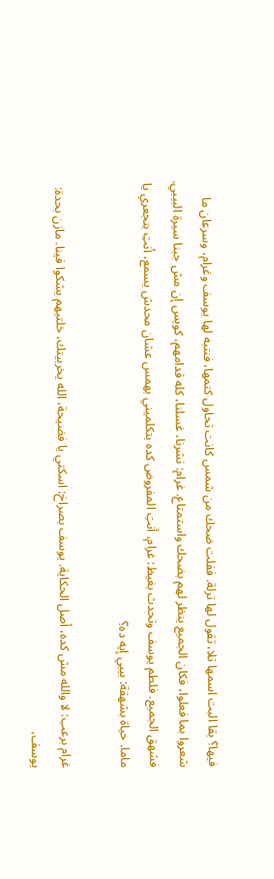فيها؟ بقا البت اسمها تلا، تقول لها ترلة. ففلت ضحك من شمس كانت تحاول كتمها، فنتبه لها يوسف وغرام، وسرعان ما شعروا بما فعلوا، فكان الجميع ينظر لهم بضحك واستمتاع. غرام: نشرنا، غسلنا، كله قدامهم، كويس إن مش جبنا سيرة البيبي. فشهق الجميع. فلطم يوسف وتحدث بغيظ: غرام، أنتِ المفروض كده بتكلميني بهمس عشان محدش يسمع، أنتِ بتجعري يا ماما. حياة بشهقة: بيبي إيه ده؟

غرام برعب: لا والله مش كده، أصل الحكاية. يوسف بصراخ: اسكتي يا فضيحة، الله يخربيتك، خلتيهم يشكوا فينا. مازن بحدة: يوسف،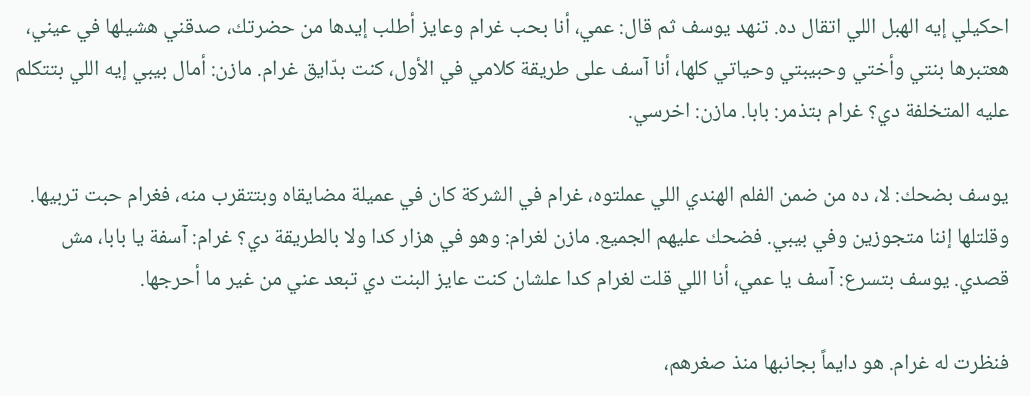احكيلي إيه الهبل اللي اتقال ده. تنهد يوسف ثم قال: عمي، أنا بحب غرام وعايز أطلب إيدها من حضرتك، صدقني هشيلها في عيني، هعتبرها بنتي وأختي وحبيبتي وحياتي كلها، أنا آسف على طريقة كلامي في الأول، كنت بدّايق غرام. مازن: أمال بيبي إيه اللي بتتكلم عليه المتخلفة دي؟ غرام بتذمر: بابا. مازن: اخرسي.

يوسف بضحك: لا، ده من ضمن الفلم الهندي اللي عملتوه، غرام في الشركة كان في عميلة مضايقاه وبتتقرب منه، فغرام حبت تربيها. وقلتلها إننا متجوزين وفي بيبي. فضحك عليهم الجميع. مازن لغرام: وهو في هزار كدا ولا بالطريقة دي؟ غرام: آسفة يا بابا، مش قصدي. يوسف بتسرع: آسف يا عمي، أنا اللي قلت لغرام كدا علشان كنت عايز البنت دي تبعد عني من غير ما أحرجها.

فنظرت له غرام. هو دايماً بجانبها منذ صغرهم،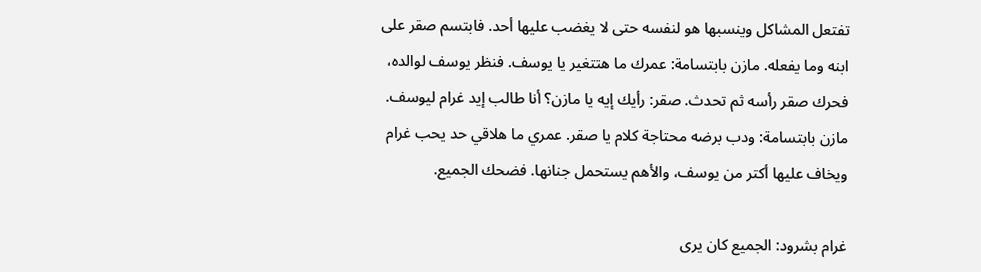تفتعل المشاكل وينسبها هو لنفسه حتى لا يغضب عليها أحد. فابتسم صقر على ابنه وما يفعله. مازن بابتسامة: عمرك ما هتتغير يا يوسف. فنظر يوسف لوالده، فحرك صقر رأسه ثم تحدث. صقر: رأيك إيه يا مازن؟ أنا طالب إيد غرام ليوسف. مازن بابتسامة: ودب برضه محتاجة كلام يا صقر. عمري ما هلاقي حد يحب غرام ويخاف عليها أكتر من يوسف، والأهم يستحمل جنانها. فضحك الجميع.

غرام بشرود: الجميع كان يرى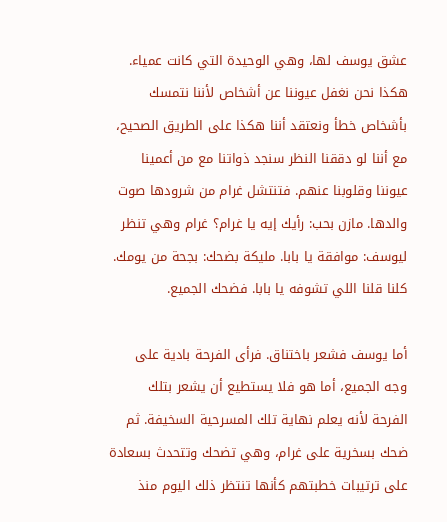عشق يوسف لها، وهي الوحيدة التي كانت عمياء. هكذا نحن نغفل عيوننا عن أشخاص لأننا نتمسك بأشخاص خطأ ونعتقد أننا هكذا على الطريق الصحيح، مع أننا لو دققنا النظر سنجد ذواتنا مع من أعمينا عيوننا وقلوبنا عنهم. فتنتشل غرام من شرودها صوت والدها. مازن بحب: رأيك إيه يا غرام؟ غرام وهي تنظر ليوسف: موافقة يا بابا. مليكة بضحك: بجحة من يومك. كلنا قلنا اللي تشوفه يا بابا. فضحك الجميع.

أما يوسف فشعر باختناق. فرأى الفرحة بادية على وجه الجميع، أما هو فلا يستطيع أن يشعر بتلك الفرحة لأنه يعلم نهاية تلك المسرحية السخيفة. ثم ضحك بسخرية على غرام، وهي تضحك وتتحدث بسعادة على ترتيبات خطبتهم كأنها تنتظر ذلك اليوم منذ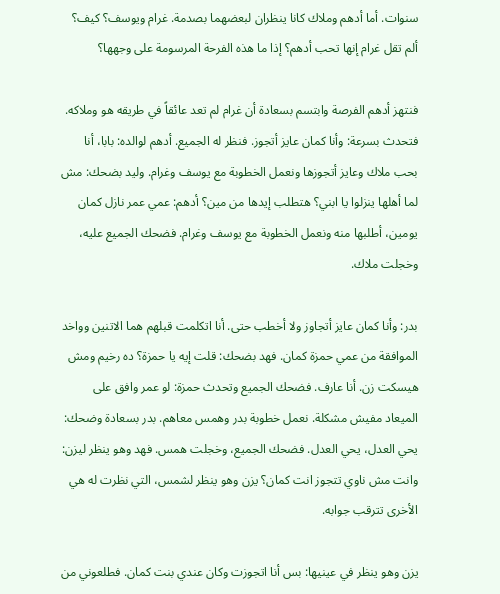سنوات. أما أدهم وملاك كانا ينظران لبعضهما بصدمة. غرام ويوسف؟ كيف؟ ألم تقل غرام إنها تحب أدهم؟ إذا ما هذه الفرحة المرسومة على وجهها؟

فنتهز أدهم الفرصة وابتسم بسعادة أن غرام لم تعد عائقاً في طريقه هو وملاكه. فتحدث بسرعة: وأنا كمان عايز أتجوز. فنظر له الجميع. أدهم لوالده: بابا، أنا بحب ملاك وعايز أتجوزها ونعمل الخطوبة مع يوسف وغرام. وليد بضحك: مش لما أهلها ينزلوا يا ابني؟ هتطلب إيدها من مين؟ أدهم: عمي عمر نازل كمان يومين، أطلبها منه ونعمل الخطوبة مع يوسف وغرام. فضحك الجميع عليه، وخجلت ملاك.

بدر: وأنا كمان عايز أتجاوز ولا أخطب حتى. أنا اتكلمت قبلهم هما الاتنين وواخد الموافقة من عمي حمزة كمان. فهد بضحك: قلت إيه يا حمزة؟ ده رخيم ومش هيسكت زن. أنا عارف. فضحك الجميع وتحدث حمزة: لو عمر وافق على الميعاد مفيش مشكلة. نعمل خطوبة بدر وهمس معاهم. بدر بسعادة وضحك: يحي العدل، يحي العدل. فضحك الجميع، وخجلت همس. فهد وهو ينظر ليزن: وانت مش ناوي تتجوز انت كمان؟ يزن وهو ينظر لشمس، التي نظرت له هي الأخرى تترقب جوابه.

يزن وهو ينظر في عينيها: بس أنا اتجوزت وكان عندي بنت كمان. فطلعوني من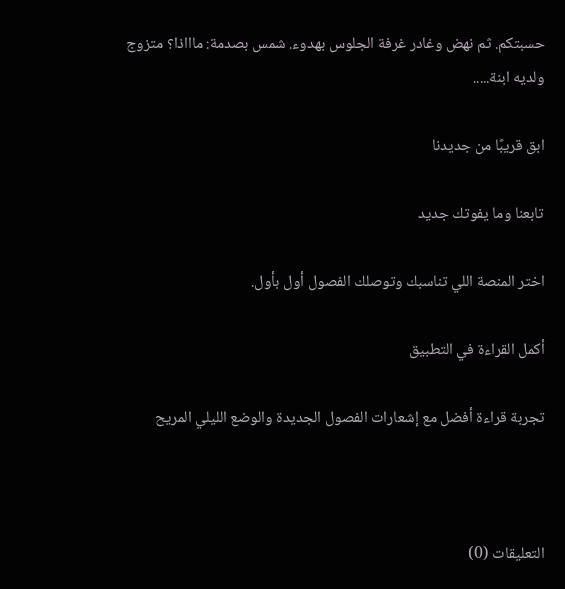حسبتكم. ثم نهض وغادر غرفة الجلوس بهدوء. شمس بصدمة: ماااذا؟ متزوج ولديه ابنة.....

ابق قريبًا من جديدنا

تابعنا وما يفوتك جديد

اختر المنصة اللي تناسبك وتوصلك الفصول أول بأول.

أكمل القراءة في التطبيق

تجربة قراءة أفضل مع إشعارات الفصول الجديدة والوضع الليلي المريح



التعليقات (0)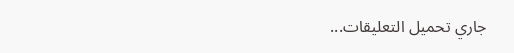جاري تحميل التعليقات...